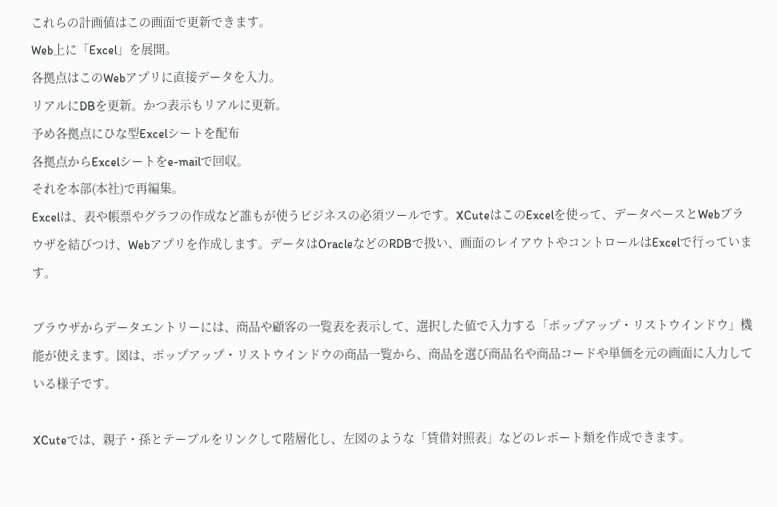これらの計画値はこの画面で更新できます。
Web上に「Excel」を展開。
各拠点はこのWebアプリに直接データを入力。
リアルにDBを更新。かつ表示もリアルに更新。
予め各拠点にひな型Excelシートを配布
各拠点からExcelシートをe-mailで回収。
それを本部(本社)で再編集。
Excelは、表や帳票やグラフの作成など誰もが使うビジネスの必須ツールです。XCuteはこのExcelを使って、データベースとWebブラウザを結びつけ、Webアプリを作成します。データはOracleなどのRDBで扱い、画面のレイアウトやコントロールはExcelで行っています。

ブラウザからデータエントリーには、商品や顧客の一覧表を表示して、選択した値で入力する「ポップアップ・リストウインドウ」機能が使えます。図は、ポップアップ・リストウインドウの商品一覧から、商品を選び商品名や商品コードや単価を元の画面に入力している様子です。

XCuteでは、親子・孫とテーブルをリンクして階層化し、左図のような「賃借対照表」などのレポート類を作成できます。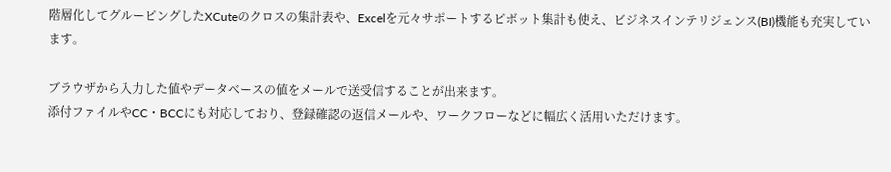階層化してグルーピングしたXCuteのクロスの集計表や、Excelを元々サポートするピボット集計も使え、ビジネスインテリジェンス(BI)機能も充実しています。

ブラウザから入力した値やデータベースの値をメールで送受信することが出来ます。
添付ファイルやCC・BCCにも対応しており、登録確認の返信メールや、ワークフローなどに幅広く活用いただけます。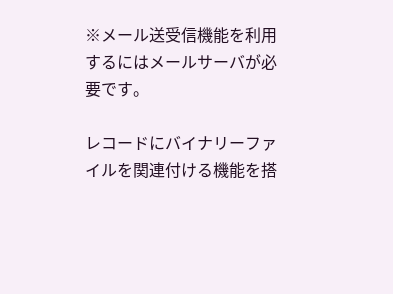※メール送受信機能を利用するにはメールサーバが必要です。

レコードにバイナリーファイルを関連付ける機能を搭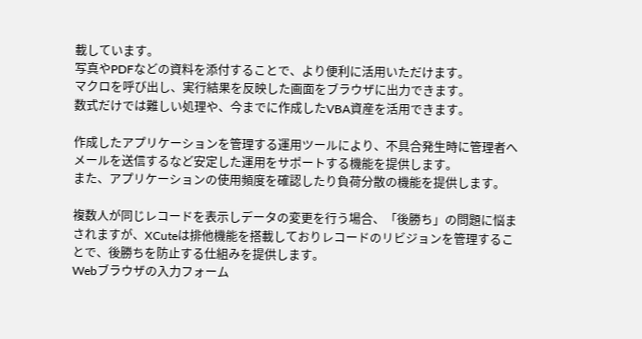載しています。
写真やPDFなどの資料を添付することで、より便利に活用いただけます。
マクロを呼び出し、実行結果を反映した画面をブラウザに出力できます。
数式だけでは難しい処理や、今までに作成したVBA資産を活用できます。

作成したアプリケーションを管理する運用ツールにより、不具合発生時に管理者へメールを送信するなど安定した運用をサポートする機能を提供します。
また、アプリケーションの使用頻度を確認したり負荷分散の機能を提供します。

複数人が同じレコードを表示しデータの変更を行う場合、「後勝ち」の問題に悩まされますが、XCuteは排他機能を搭載しておりレコードのリビジョンを管理することで、後勝ちを防止する仕組みを提供します。
Webブラウザの入力フォーム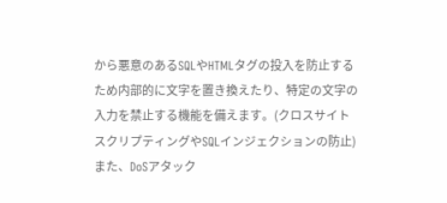から悪意のあるSQLやHTMLタグの投入を防止するため内部的に文字を置き換えたり、特定の文字の入力を禁止する機能を備えます。(クロスサイト スクリプティングやSQLインジェクションの防止)
また、DoSアタック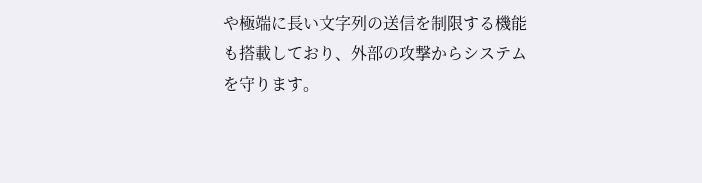や極端に長い文字列の送信を制限する機能も搭載しており、外部の攻撃からシステムを守ります。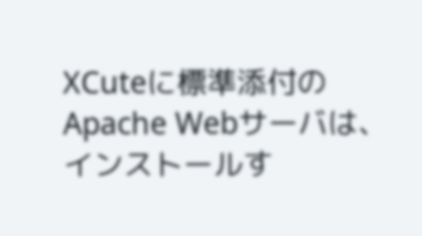XCuteに標準添付のApache Webサーバは、インストールす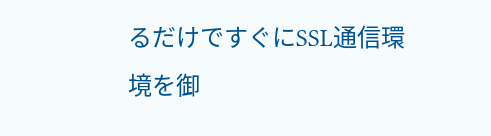るだけですぐにSSL通信環境を御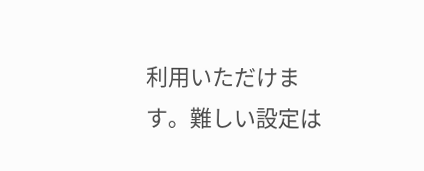利用いただけます。難しい設定は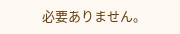必要ありません。